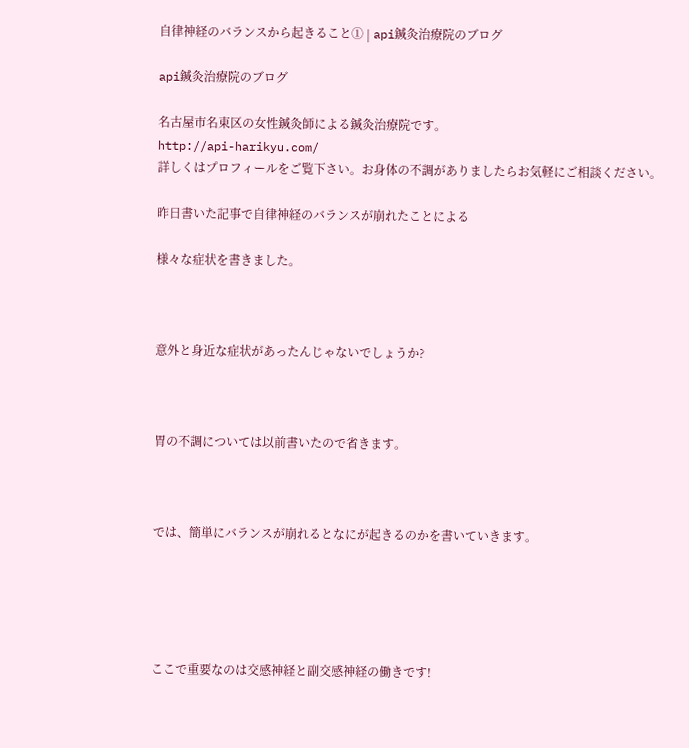自律神経のバランスから起きること① | api鍼灸治療院のブログ

api鍼灸治療院のブログ

名古屋市名東区の女性鍼灸師による鍼灸治療院です。
http://api-harikyu.com/
詳しくはプロフィールをご覧下さい。お身体の不調がありましたらお気軽にご相談ください。

昨日書いた記事で自律神経のバランスが崩れたことによる

様々な症状を書きました。



意外と身近な症状があったんじゃないでしょうか?



胃の不調については以前書いたので省きます。



では、簡単にバランスが崩れるとなにが起きるのかを書いていきます。





ここで重要なのは交感神経と副交感神経の働きです!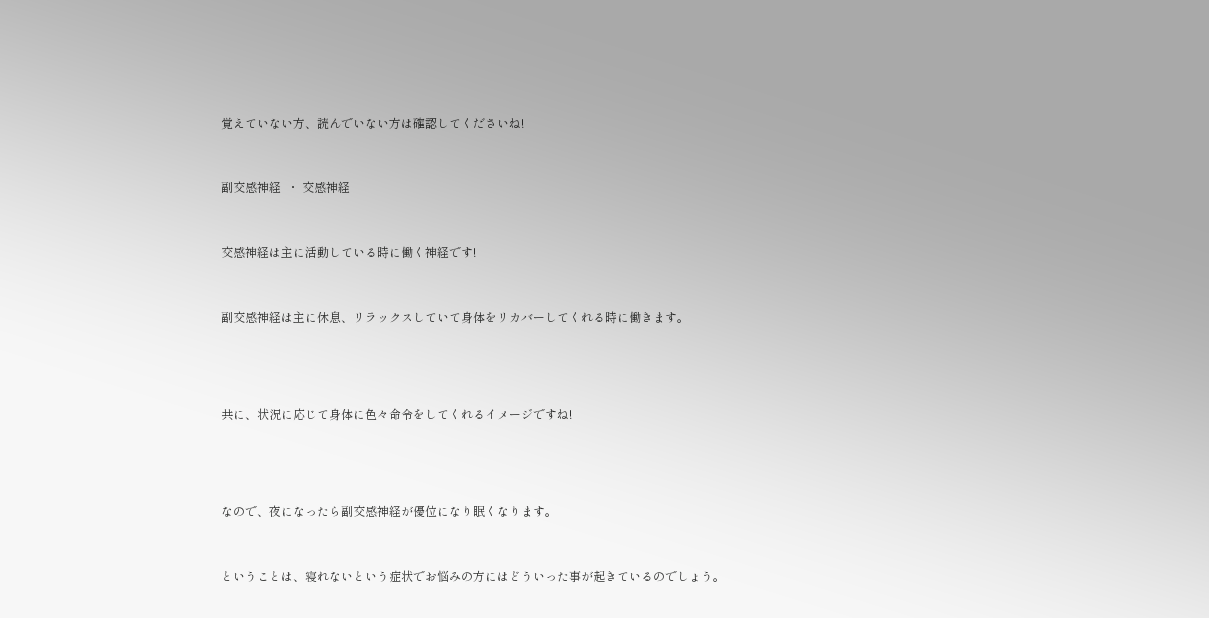覚えていない方、読んでいない方は確認してくださいね!



副交感神経  ・ 交感神経



交感神経は主に活動している時に働く神経です!



副交感神経は主に休息、リラックスしていて身体をリカバーしてくれる時に働きます。





共に、状況に応じて身体に色々命令をしてくれるイメージですね!





なので、夜になったら副交感神経が優位になり眠くなります。



ということは、寝れないという症状でお悩みの方にはどういった事が起きているのでしょう。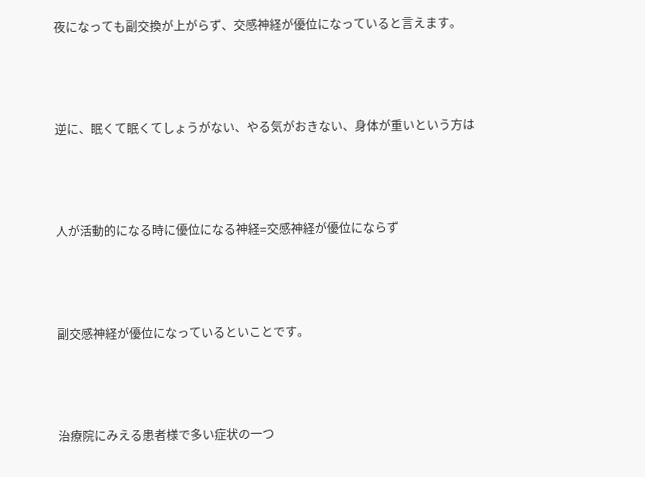夜になっても副交換が上がらず、交感神経が優位になっていると言えます。



逆に、眠くて眠くてしょうがない、やる気がおきない、身体が重いという方は



人が活動的になる時に優位になる神経=交感神経が優位にならず



副交感神経が優位になっているといことです。



治療院にみえる患者様で多い症状の一つ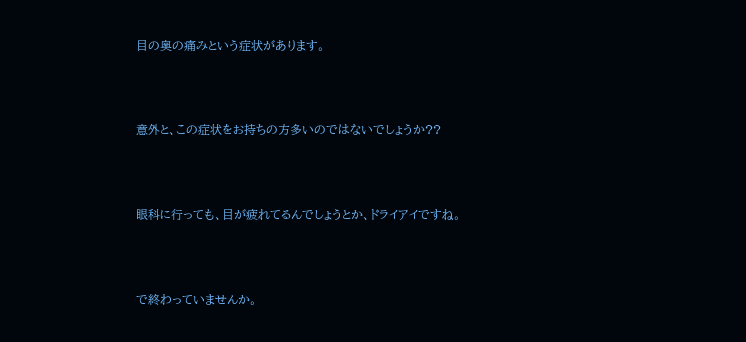目の奥の痛みという症状があります。



意外と、この症状をお持ちの方多いのではないでしょうか??



眼科に行っても、目が疲れてるんでしょうとか、ドライアイですね。



で終わっていませんか。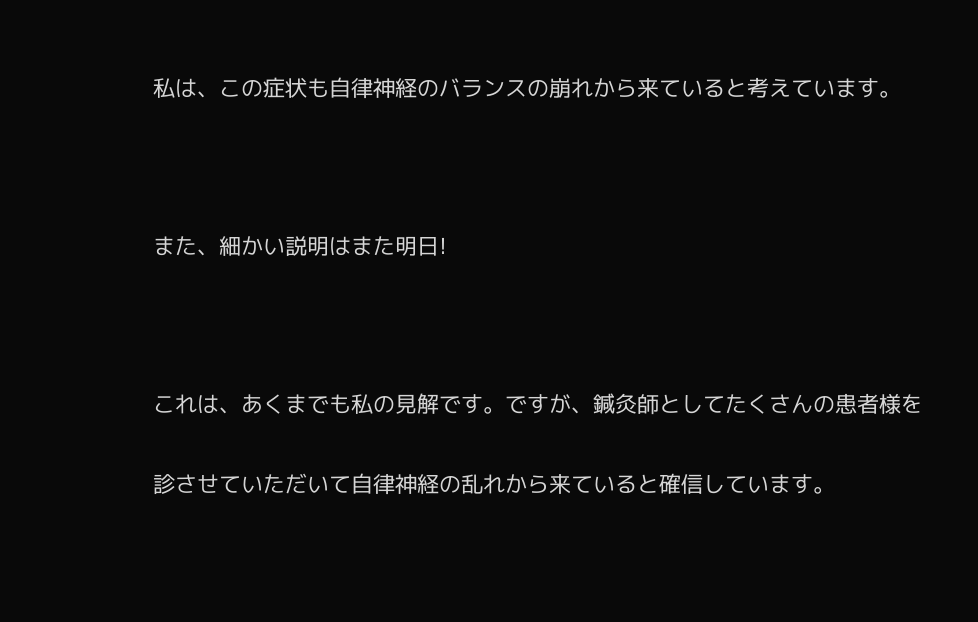私は、この症状も自律神経のバランスの崩れから来ていると考えています。



また、細かい説明はまた明日!



これは、あくまでも私の見解です。ですが、鍼灸師としてたくさんの患者様を

診させていただいて自律神経の乱れから来ていると確信しています。